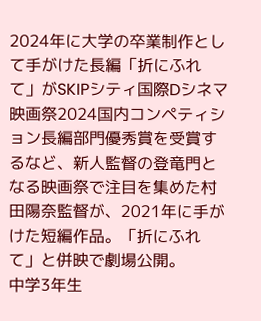2024年に大学の卒業制作として手がけた長編「折にふれて」がSKIPシティ国際Dシネマ映画祭2024国内コンペティション長編部門優秀賞を受賞するなど、新人監督の登竜門となる映画祭で注目を集めた村田陽奈監督が、2021年に手がけた短編作品。「折にふれて」と併映で劇場公開。
中学3年生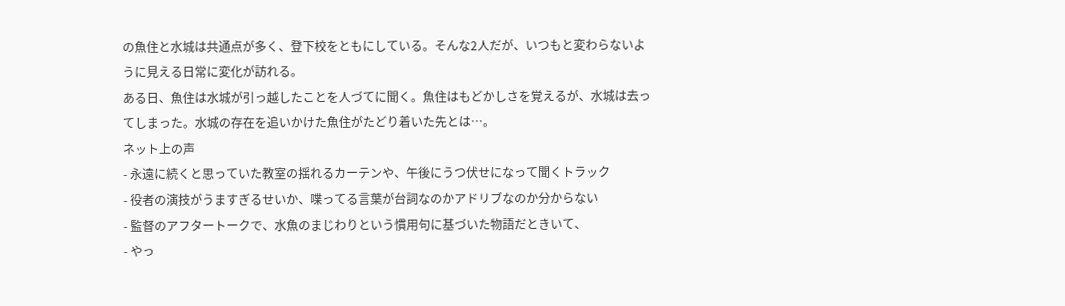の魚住と水城は共通点が多く、登下校をともにしている。そんな2人だが、いつもと変わらないように見える日常に変化が訪れる。
ある日、魚住は水城が引っ越したことを人づてに聞く。魚住はもどかしさを覚えるが、水城は去ってしまった。水城の存在を追いかけた魚住がたどり着いた先とは…。
ネット上の声
- 永遠に続くと思っていた教室の揺れるカーテンや、午後にうつ伏せになって聞くトラック
- 役者の演技がうますぎるせいか、喋ってる言葉が台詞なのかアドリブなのか分からない
- 監督のアフタートークで、水魚のまじわりという慣用句に基づいた物語だときいて、
- やっ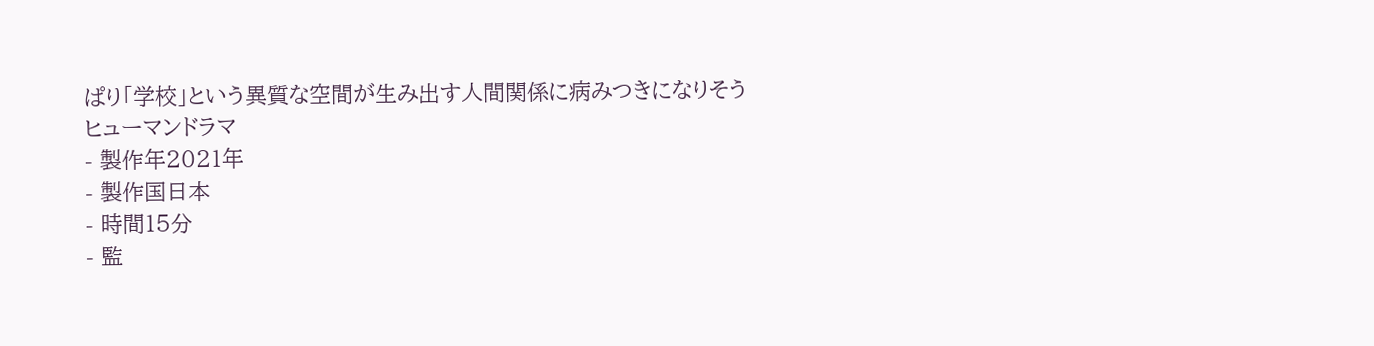ぱり「学校」という異質な空間が生み出す人間関係に病みつきになりそう
ヒューマンドラマ
- 製作年2021年
- 製作国日本
- 時間15分
- 監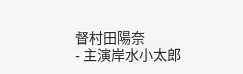督村田陽奈
- 主演岸水小太郎